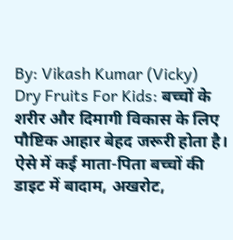By: Vikash Kumar (Vicky)
Dry Fruits For Kids: बच्चों के शरीर और दिमागी विकास के लिए पौष्टिक आहार बेहद जरूरी होता है। ऐसे में कई माता-पिता बच्चों की डाइट में बादाम, अखरोट,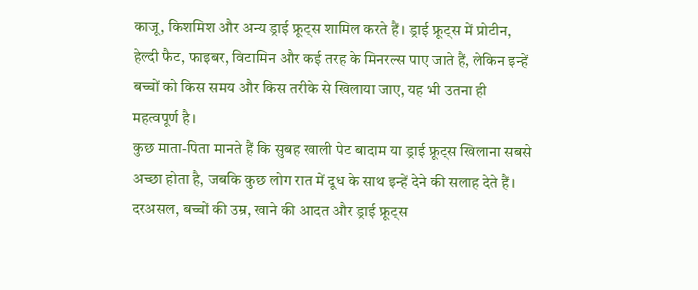काजू, किशमिश और अन्य ड्राई फ्रूट्स शामिल करते हैं। ड्राई फ्रूट्स में प्रोटीन, हेल्दी फैट, फाइबर, विटामिन और कई तरह के मिनरल्स पाए जाते हैं, लेकिन इन्हें बच्चों को किस समय और किस तरीके से खिलाया जाए, यह भी उतना ही महत्वपूर्ण है।
कुछ माता-पिता मानते हैं कि सुबह खाली पेट बादाम या ड्राई फ्रूट्स खिलाना सबसे अच्छा होता है, जबकि कुछ लोग रात में दूध के साथ इन्हें देने की सलाह देते हैं। दरअसल, बच्चों की उम्र, खाने की आदत और ड्राई फ्रूट्स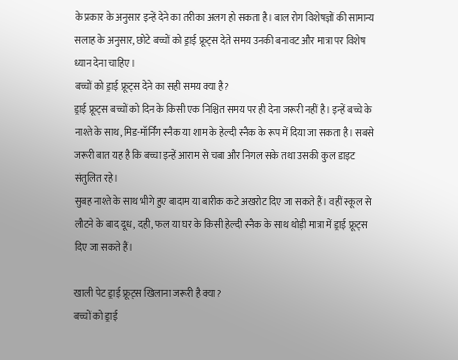के प्रकार के अनुसार इन्हें देने का तरीका अलग हो सकता है। बाल रोग विशेषज्ञों की सामान्य सलाह के अनुसार, छोटे बच्चों को ड्राई फ्रूट्स देते समय उनकी बनावट और मात्रा पर विशेष ध्यान देना चाहिए।
बच्चों को ड्राई फ्रूट्स देने का सही समय क्या है?
ड्राई फ्रूट्स बच्चों को दिन के किसी एक निश्चित समय पर ही देना जरूरी नहीं है। इन्हें बच्चे के नाश्ते के साथ, मिड-मॉर्निंग स्नैक या शाम के हेल्दी स्नैक के रूप में दिया जा सकता है। सबसे जरूरी बात यह है कि बच्चा इन्हें आराम से चबा और निगल सके तथा उसकी कुल डाइट संतुलित रहे।
सुबह नाश्ते के साथ भीगे हुए बादाम या बारीक कटे अखरोट दिए जा सकते हैं। वहीं स्कूल से लौटने के बाद दूध, दही, फल या घर के किसी हेल्दी स्नैक के साथ थोड़ी मात्रा में ड्राई फ्रूट्स दिए जा सकते हैं।

खाली पेट ड्राई फ्रूट्स खिलाना जरूरी है क्या?
बच्चों को ड्राई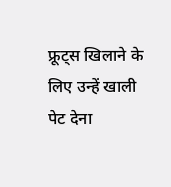फ्रूट्स खिलाने के लिए उन्हें खाली पेट देना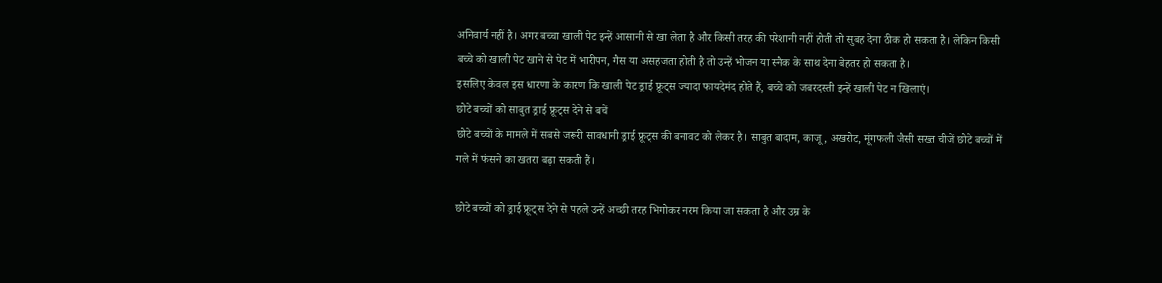अनिवार्य नहीं है। अगर बच्चा खाली पेट इन्हें आसानी से खा लेता है और किसी तरह की परेशानी नहीं होती तो सुबह देना ठीक हो सकता है। लेकिन किसी बच्चे को खाली पेट खाने से पेट में भारीपन, गैस या असहजता होती है तो उन्हें भोजन या स्नैक के साथ देना बेहतर हो सकता है।
इसलिए केवल इस धारणा के कारण कि खाली पेट ड्राई फ्रूट्स ज्यादा फायदेमंद होते हैं, बच्चे को जबरदस्ती इन्हें खाली पेट न खिलाएं।
छोटे बच्चों को साबुत ड्राई फ्रूट्स देने से बचें
छोटे बच्चों के मामले में सबसे जरूरी सावधानी ड्राई फ्रूट्स की बनावट को लेकर है। साबुत बादाम, काजू, अखरोट, मूंगफली जैसी सख्त चीजें छोटे बच्चों में गले में फंसने का खतरा बढ़ा सकती हैं।

छोटे बच्चों को ड्राई फ्रूट्स देने से पहले उन्हें अच्छी तरह भिगोकर नरम किया जा सकता है और उम्र के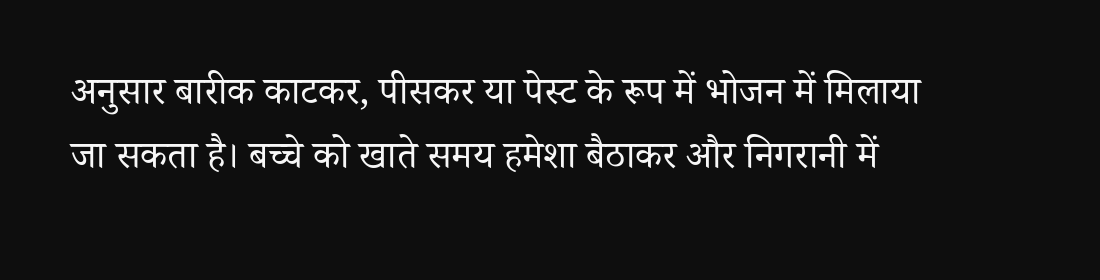अनुसार बारीक काटकर, पीसकर या पेस्ट के रूप में भोजन में मिलाया जा सकता है। बच्चे को खाते समय हमेशा बैठाकर और निगरानी में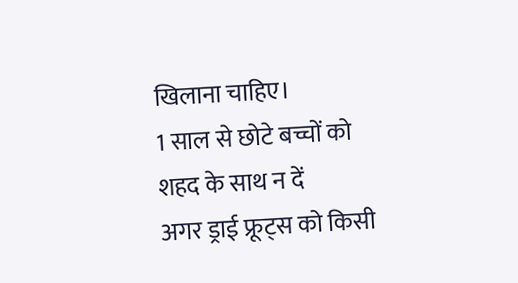खिलाना चाहिए।
1 साल से छोटे बच्चों को शहद के साथ न दें
अगर ड्राई फ्रूट्स को किसी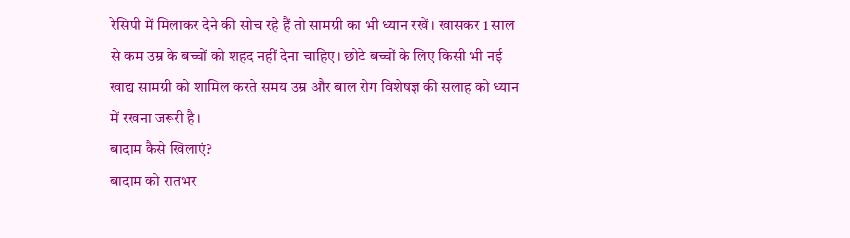रेसिपी में मिलाकर देने की सोच रहे हैं तो सामग्री का भी ध्यान रखें। खासकर 1 साल से कम उम्र के बच्चों को शहद नहीं देना चाहिए। छोटे बच्चों के लिए किसी भी नई खाद्य सामग्री को शामिल करते समय उम्र और बाल रोग विशेषज्ञ की सलाह को ध्यान में रखना जरूरी है।
बादाम कैसे खिलाएं?
बादाम को रातभर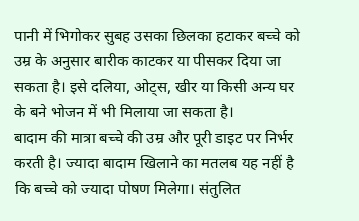पानी में भिगोकर सुबह उसका छिलका हटाकर बच्चे को उम्र के अनुसार बारीक काटकर या पीसकर दिया जा सकता है। इसे दलिया, ओट्स, खीर या किसी अन्य घर के बने भोजन में भी मिलाया जा सकता है।
बादाम की मात्रा बच्चे की उम्र और पूरी डाइट पर निर्भर करती है। ज्यादा बादाम खिलाने का मतलब यह नहीं है कि बच्चे को ज्यादा पोषण मिलेगा। संतुलित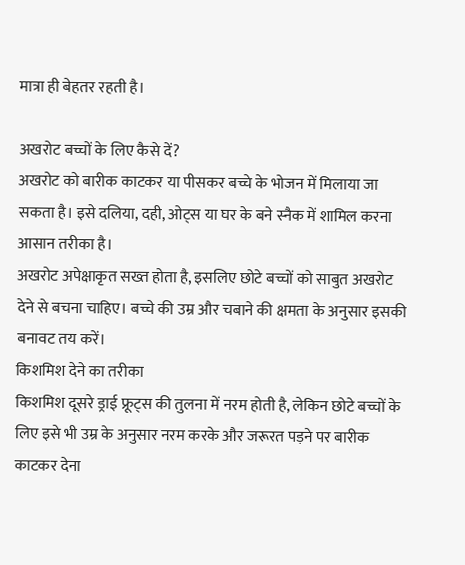मात्रा ही बेहतर रहती है।

अखरोट बच्चों के लिए कैसे दें?
अखरोट को बारीक काटकर या पीसकर बच्चे के भोजन में मिलाया जा सकता है। इसे दलिया, दही, ओट्स या घर के बने स्नैक में शामिल करना आसान तरीका है।
अखरोट अपेक्षाकृत सख्त होता है, इसलिए छोटे बच्चों को साबुत अखरोट देने से बचना चाहिए। बच्चे की उम्र और चबाने की क्षमता के अनुसार इसकी बनावट तय करें।
किशमिश देने का तरीका
किशमिश दूसरे ड्राई फ्रूट्स की तुलना में नरम होती है, लेकिन छोटे बच्चों के लिए इसे भी उम्र के अनुसार नरम करके और जरूरत पड़ने पर बारीक काटकर देना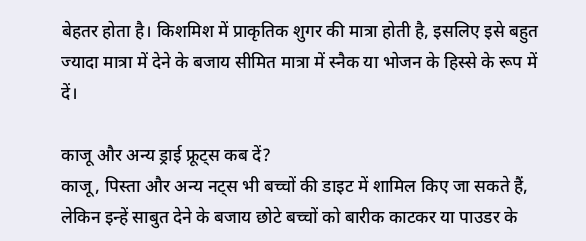बेहतर होता है। किशमिश में प्राकृतिक शुगर की मात्रा होती है, इसलिए इसे बहुत ज्यादा मात्रा में देने के बजाय सीमित मात्रा में स्नैक या भोजन के हिस्से के रूप में दें।

काजू और अन्य ड्राई फ्रूट्स कब दें?
काजू, पिस्ता और अन्य नट्स भी बच्चों की डाइट में शामिल किए जा सकते हैं, लेकिन इन्हें साबुत देने के बजाय छोटे बच्चों को बारीक काटकर या पाउडर के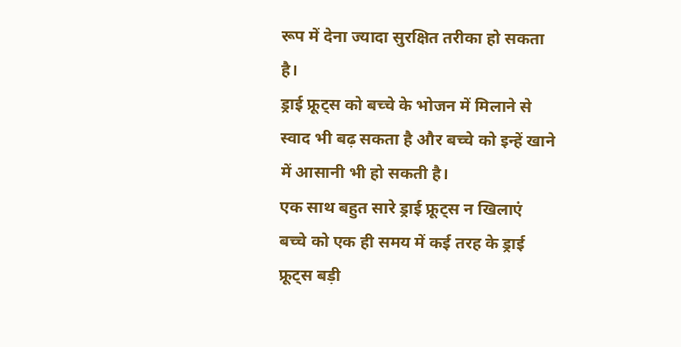रूप में देना ज्यादा सुरक्षित तरीका हो सकता है।
ड्राई फ्रूट्स को बच्चे के भोजन में मिलाने से स्वाद भी बढ़ सकता है और बच्चे को इन्हें खाने में आसानी भी हो सकती है।
एक साथ बहुत सारे ड्राई फ्रूट्स न खिलाएं
बच्चे को एक ही समय में कई तरह के ड्राई फ्रूट्स बड़ी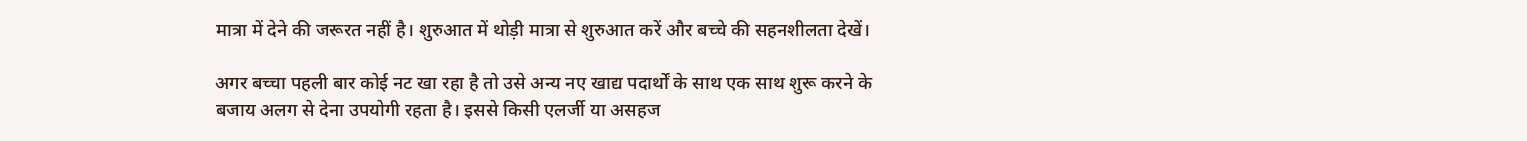मात्रा में देने की जरूरत नहीं है। शुरुआत में थोड़ी मात्रा से शुरुआत करें और बच्चे की सहनशीलता देखें।

अगर बच्चा पहली बार कोई नट खा रहा है तो उसे अन्य नए खाद्य पदार्थों के साथ एक साथ शुरू करने के बजाय अलग से देना उपयोगी रहता है। इससे किसी एलर्जी या असहज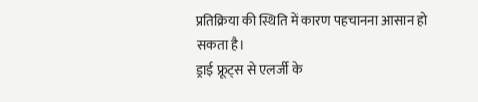प्रतिक्रिया की स्थिति में कारण पहचानना आसान हो सकता है।
ड्राई फ्रूट्स से एलर्जी के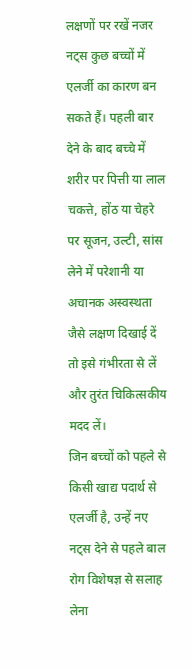लक्षणों पर रखें नजर
नट्स कुछ बच्चों में एलर्जी का कारण बन सकते हैं। पहली बार देने के बाद बच्चे में शरीर पर पित्ती या लाल चकत्ते, होंठ या चेहरे पर सूजन, उल्टी, सांस लेने में परेशानी या अचानक अस्वस्थता जैसे लक्षण दिखाई दें तो इसे गंभीरता से लें और तुरंत चिकित्सकीय मदद लें।
जिन बच्चों को पहले से किसी खाद्य पदार्थ से एलर्जी है, उन्हें नए नट्स देने से पहले बाल रोग विशेषज्ञ से सलाह लेना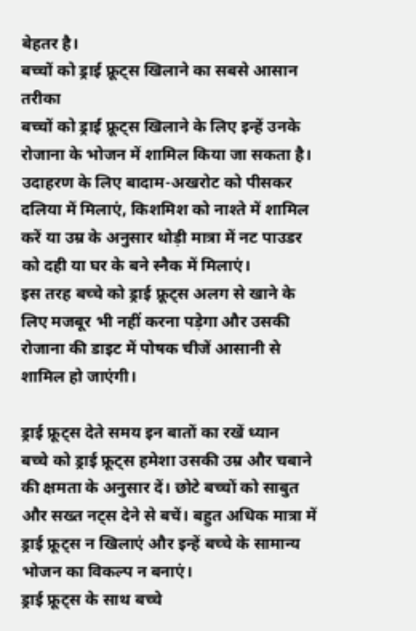बेहतर है।
बच्चों को ड्राई फ्रूट्स खिलाने का सबसे आसान तरीका
बच्चों को ड्राई फ्रूट्स खिलाने के लिए इन्हें उनके रोजाना के भोजन में शामिल किया जा सकता है। उदाहरण के लिए बादाम-अखरोट को पीसकर दलिया में मिलाएं, किशमिश को नाश्ते में शामिल करें या उम्र के अनुसार थोड़ी मात्रा में नट पाउडर को दही या घर के बने स्नैक में मिलाएं।
इस तरह बच्चे को ड्राई फ्रूट्स अलग से खाने के लिए मजबूर भी नहीं करना पड़ेगा और उसकी रोजाना की डाइट में पोषक चीजें आसानी से शामिल हो जाएंगी।

ड्राई फ्रूट्स देते समय इन बातों का रखें ध्यान
बच्चे को ड्राई फ्रूट्स हमेशा उसकी उम्र और चबाने की क्षमता के अनुसार दें। छोटे बच्चों को साबुत और सख्त नट्स देने से बचें। बहुत अधिक मात्रा में ड्राई फ्रूट्स न खिलाएं और इन्हें बच्चे के सामान्य भोजन का विकल्प न बनाएं।
ड्राई फ्रूट्स के साथ बच्चे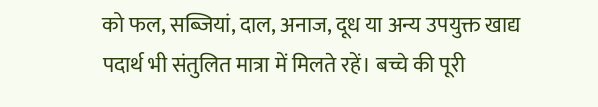को फल, सब्जियां, दाल, अनाज, दूध या अन्य उपयुक्त खाद्य पदार्थ भी संतुलित मात्रा में मिलते रहें। बच्चे की पूरी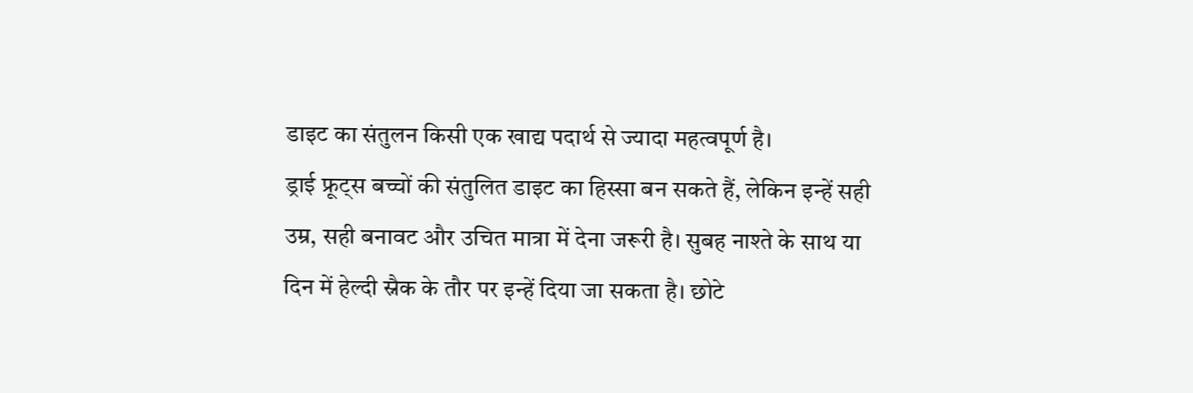डाइट का संतुलन किसी एक खाद्य पदार्थ से ज्यादा महत्वपूर्ण है।
ड्राई फ्रूट्स बच्चों की संतुलित डाइट का हिस्सा बन सकते हैं, लेकिन इन्हें सही उम्र, सही बनावट और उचित मात्रा में देना जरूरी है। सुबह नाश्ते के साथ या दिन में हेल्दी स्नैक के तौर पर इन्हें दिया जा सकता है। छोटे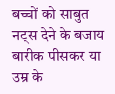बच्चों को साबुत नट्स देने के बजाय बारीक पीसकर या उम्र के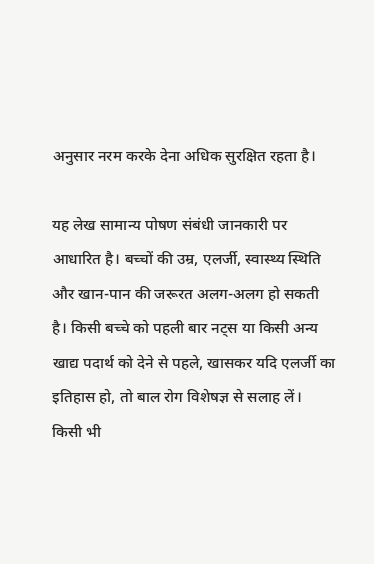अनुसार नरम करके देना अधिक सुरक्षित रहता है।

यह लेख सामान्य पोषण संबंधी जानकारी पर आधारित है। बच्चों की उम्र, एलर्जी, स्वास्थ्य स्थिति और खान-पान की जरूरत अलग-अलग हो सकती है। किसी बच्चे को पहली बार नट्स या किसी अन्य खाद्य पदार्थ को देने से पहले, खासकर यदि एलर्जी का इतिहास हो, तो बाल रोग विशेषज्ञ से सलाह लें। किसी भी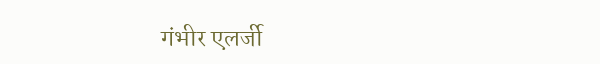गंभीर एलर्जी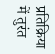प्रतिक्रिया में तुरंत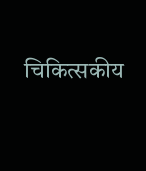चिकित्सकीय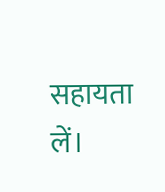सहायता लें।